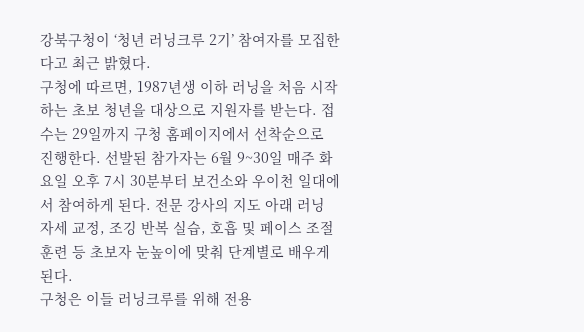강북구청이 ‘청년 러닝크루 2기’ 참여자를 모집한다고 최근 밝혔다.
구청에 따르면, 1987년생 이하 러닝을 처음 시작하는 초보 청년을 대상으로 지원자를 받는다. 접수는 29일까지 구청 홈페이지에서 선착순으로 진행한다. 선발된 참가자는 6월 9~30일 매주 화요일 오후 7시 30분부터 보건소와 우이천 일대에서 참여하게 된다. 전문 강사의 지도 아래 러닝 자세 교정, 조깅 반복 실습, 호흡 및 페이스 조절 훈련 등 초보자 눈높이에 맞춰 단계별로 배우게 된다.
구청은 이들 러닝크루를 위해 전용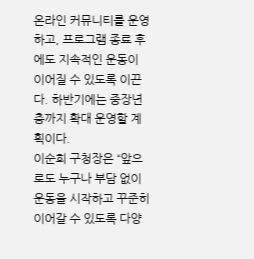온라인 커뮤니티를 운영하고, 프로그램 종료 후에도 지속적인 운동이 이어질 수 있도록 이끈다. 하반기에는 중장년층까지 확대 운영할 계획이다.
이순희 구청장은 “앞으로도 누구나 부담 없이 운동을 시작하고 꾸준히 이어갈 수 있도록 다양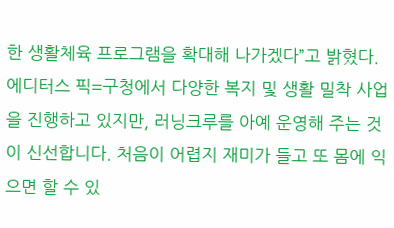한 생활체육 프로그램을 확대해 나가겠다”고 밝혔다.
에디터스 픽=구청에서 다양한 복지 및 생활 밀착 사업을 진행하고 있지만, 러닝크루를 아예 운영해 주는 것이 신선합니다. 처음이 어렵지 재미가 들고 또 몸에 익으면 할 수 있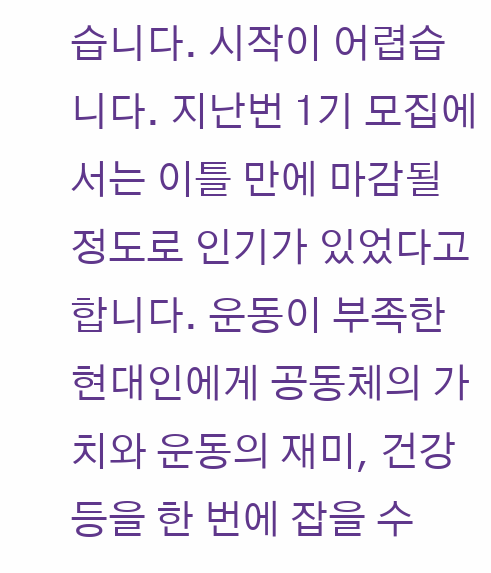습니다. 시작이 어렵습니다. 지난번 1기 모집에서는 이틀 만에 마감될 정도로 인기가 있었다고 합니다. 운동이 부족한 현대인에게 공동체의 가치와 운동의 재미, 건강 등을 한 번에 잡을 수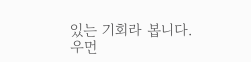있는 기회라 봅니다.
우먼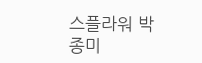스플라워 박종미